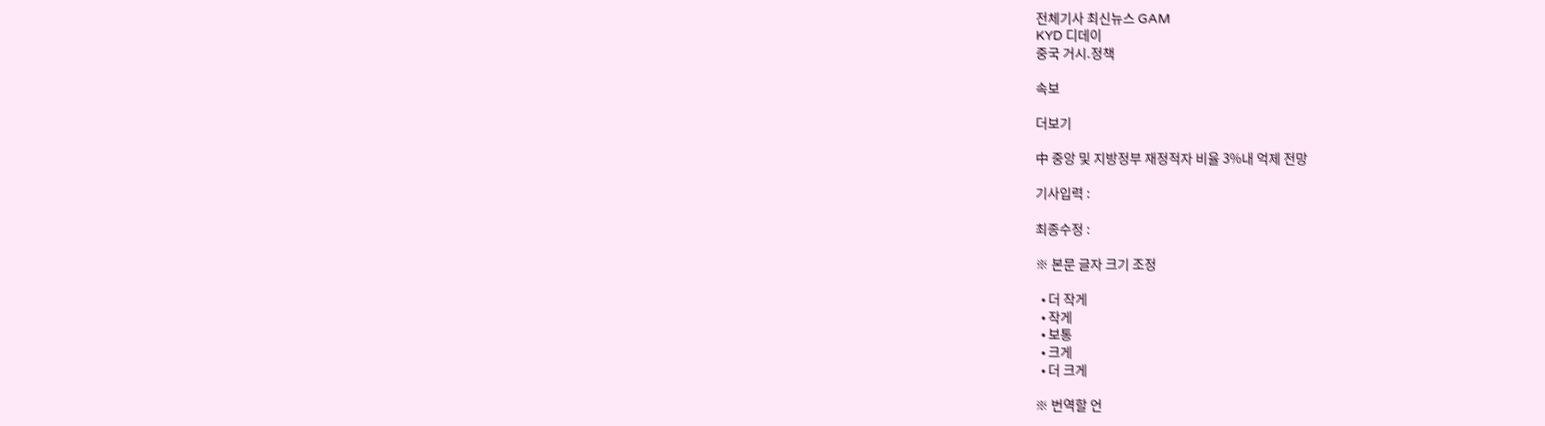전체기사 최신뉴스 GAM
KYD 디데이
중국 거시.정책

속보

더보기

中 중앙 및 지방정부 재정적자 비율 3%내 억제 전망

기사입력 :

최종수정 :

※ 본문 글자 크기 조정

  • 더 작게
  • 작게
  • 보통
  • 크게
  • 더 크게

※ 번역할 언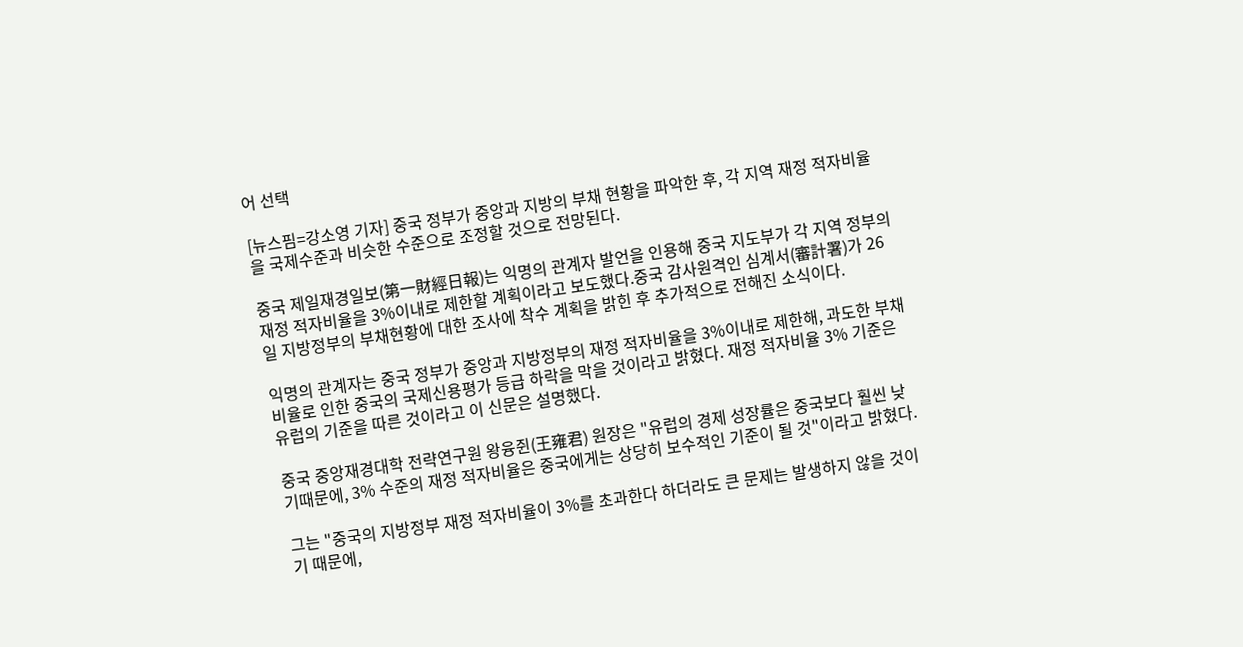어 선택

[뉴스핌=강소영 기자] 중국 정부가 중앙과 지방의 부채 현황을 파악한 후, 각 지역 재정 적자비율을 국제수준과 비슷한 수준으로 조정할 것으로 전망된다.

중국 제일재경일보(第一財經日報)는 익명의 관계자 발언을 인용해 중국 지도부가 각 지역 정부의 재정 적자비율을 3%이내로 제한할 계획이라고 보도했다.중국 감사원격인 심계서(審計署)가 26일 지방정부의 부채현황에 대한 조사에 착수 계획을 밝힌 후 추가적으로 전해진 소식이다.

익명의 관계자는 중국 정부가 중앙과 지방정부의 재정 적자비율을 3%이내로 제한해, 과도한 부채비율로 인한 중국의 국제신용평가 등급 하락을 막을 것이라고 밝혔다. 재정 적자비율 3% 기준은 유럽의 기준을 따른 것이라고 이 신문은 설명했다.

중국 중앙재경대학 전략연구원 왕융쥔(王雍君) 원장은 "유럽의 경제 성장률은 중국보다 훨씬 낮기때문에, 3% 수준의 재정 적자비율은 중국에게는 상당히 보수적인 기준이 될 것"이라고 밝혔다.

그는 "중국의 지방정부 재정 적자비율이 3%를 초과한다 하더라도 큰 문제는 발생하지 않을 것이기 때문에,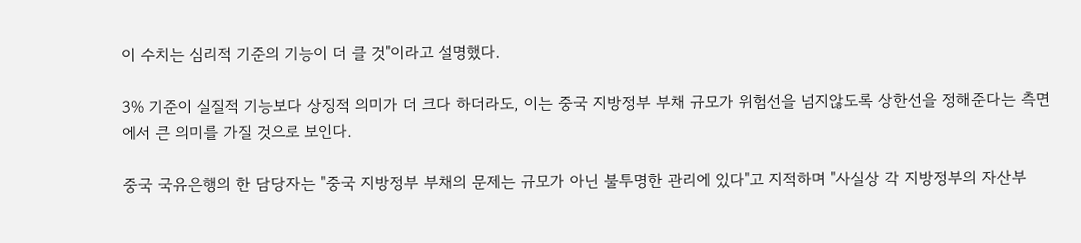이 수치는 심리적 기준의 기능이 더 클 것"이라고 설명했다.

3% 기준이 실질적 기능보다 상징적 의미가 더 크다 하더라도, 이는 중국 지방정부 부채 규모가 위험선을 넘지않도록 상한선을 정해준다는 측면에서 큰 의미를 가질 것으로 보인다.

중국 국유은행의 한 담당자는 "중국 지방정부 부채의 문제는 규모가 아닌 불투명한 관리에 있다"고 지적하며 "사실상 각 지방정부의 자산부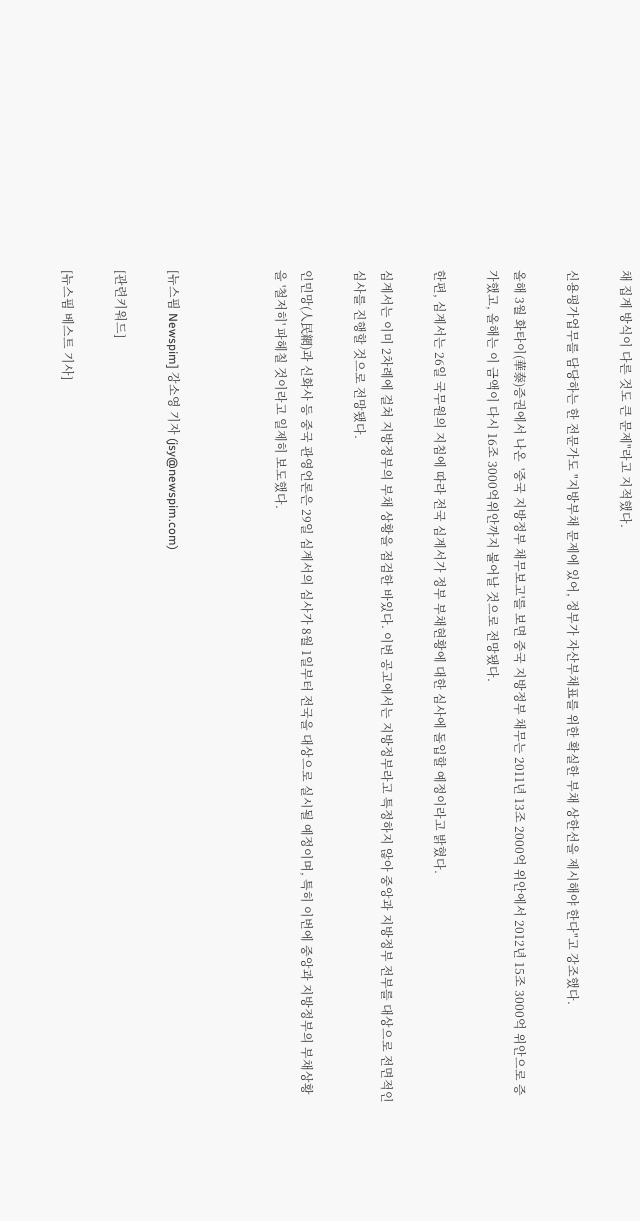채 집계 방식이 다른 것도 큰 문제"라고 지적했다.

신용평가업무를 담당하는 한 전문가도 "지방부채 문제에 있어, 정부가 자산부채표를 위한 확실한 부채 상한선을 제시해야 한다"고 강조했다.

올해 3월 화타이(華泰)증권에서 나온  '중국 지방정부 채무보고'를 보면 중국 지방정부 채무는 2011년 13조 2000억 위안에서 2012년 15조 3000억 위안으로 증가했고, 올해는 이 금액이 다시 16조 3000억위안까지 불어날 것으로 전망됐다.

한편, 심계서는 26일 국무원의 지침에 따라 전국 심계서가 정부 부채현황에 대한 심사에 돌입할 예정이라고 밝혔다.

심계서는 이미 2차례에 걸쳐 지방정부의 부채 상황을 점검한 바있다. 이번 공고에서는 지방정부라고 특정하지 않아 중앙과 지방정부 전부를 대상으로 전면적인 심사를 진행할 것으로 전망됐다.

인민망(人民網)과 신화사 등 중국 관영언론은 29일 심계서의 심사가 8월 1일부터 전국을 대상으로 실시될 예정이며, 특히 이번에 중앙과 지방정부의 부채상황을 '철저히' 파헤칠 것이라고 일제히 보도했다.



[뉴스핌 Newspim] 강소영 기자 (jsy@newspim.com)

[관련키워드]

[뉴스핌 베스트 기사]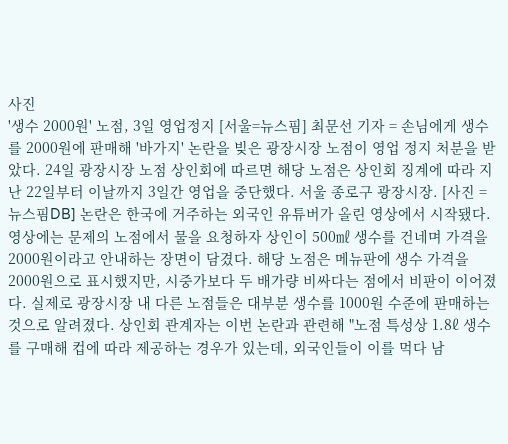사진
'생수 2000원' 노점, 3일 영업정지 [서울=뉴스핌] 최문선 기자 = 손님에게 생수를 2000원에 판매해 '바가지' 논란을 빚은 광장시장 노점이 영업 정지 처분을 받았다. 24일 광장시장 노점 상인회에 따르면 해당 노점은 상인회 징계에 따라 지난 22일부터 이날까지 3일간 영업을 중단했다. 서울 종로구 광장시장. [사진 = 뉴스핌DB] 논란은 한국에 거주하는 외국인 유튜버가 올린 영상에서 시작됐다. 영상에는 문제의 노점에서 물을 요청하자 상인이 500㎖ 생수를 건네며 가격을 2000원이라고 안내하는 장면이 담겼다. 해당 노점은 메뉴판에 생수 가격을 2000원으로 표시했지만, 시중가보다 두 배가량 비싸다는 점에서 비판이 이어졌다. 실제로 광장시장 내 다른 노점들은 대부분 생수를 1000원 수준에 판매하는 것으로 알려졌다. 상인회 관계자는 이번 논란과 관련해 "노점 특성상 1.8ℓ 생수를 구매해 컵에 따라 제공하는 경우가 있는데, 외국인들이 이를 먹다 남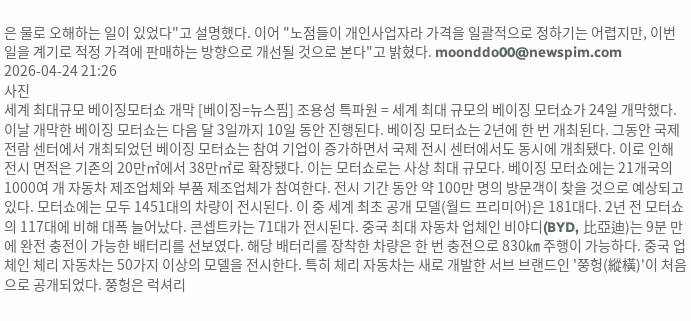은 물로 오해하는 일이 있었다"고 설명했다. 이어 "노점들이 개인사업자라 가격을 일괄적으로 정하기는 어렵지만, 이번 일을 계기로 적정 가격에 판매하는 방향으로 개선될 것으로 본다"고 밝혔다. moonddo00@newspim.com 2026-04-24 21:26
사진
세계 최대규모 베이징모터쇼 개막 [베이징=뉴스핌] 조용성 특파원 = 세계 최대 규모의 베이징 모터쇼가 24일 개막했다. 이날 개막한 베이징 모터쇼는 다음 달 3일까지 10일 동안 진행된다. 베이징 모터쇼는 2년에 한 번 개최된다. 그동안 국제 전람 센터에서 개최되었던 베이징 모터쇼는 참여 기업이 증가하면서 국제 전시 센터에서도 동시에 개최됐다. 이로 인해 전시 면적은 기존의 20만㎡에서 38만㎡로 확장됐다. 이는 모터쇼로는 사상 최대 규모다. 베이징 모터쇼에는 21개국의 1000여 개 자동차 제조업체와 부품 제조업체가 참여한다. 전시 기간 동안 약 100만 명의 방문객이 찾을 것으로 예상되고 있다. 모터쇼에는 모두 1451대의 차량이 전시된다. 이 중 세계 최초 공개 모델(월드 프리미어)은 181대다. 2년 전 모터쇼의 117대에 비해 대폭 늘어났다. 콘셉트카는 71대가 전시된다. 중국 최대 자동차 업체인 비야디(BYD, 比亞迪)는 9분 만에 완전 충전이 가능한 배터리를 선보였다. 해당 배터리를 장착한 차량은 한 번 충전으로 830㎞ 주행이 가능하다. 중국 업체인 체리 자동차는 50가지 이상의 모델을 전시한다. 특히 체리 자동차는 새로 개발한 서브 브랜드인 '쭝헝(縱橫)'이 처음으로 공개되었다. 쭝헝은 럭셔리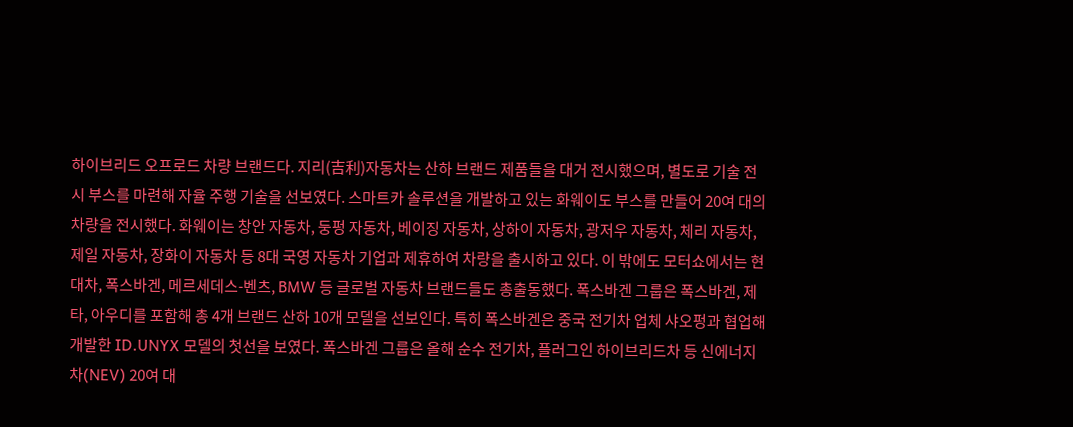하이브리드 오프로드 차량 브랜드다. 지리(吉利)자동차는 산하 브랜드 제품들을 대거 전시했으며, 별도로 기술 전시 부스를 마련해 자율 주행 기술을 선보였다. 스마트카 솔루션을 개발하고 있는 화웨이도 부스를 만들어 20여 대의 차량을 전시했다. 화웨이는 창안 자동차, 둥펑 자동차, 베이징 자동차, 상하이 자동차, 광저우 자동차, 체리 자동차, 제일 자동차, 장화이 자동차 등 8대 국영 자동차 기업과 제휴하여 차량을 출시하고 있다. 이 밖에도 모터쇼에서는 현대차, 폭스바겐, 메르세데스-벤츠, BMW 등 글로벌 자동차 브랜드들도 총출동했다. 폭스바겐 그룹은 폭스바겐, 제타, 아우디를 포함해 총 4개 브랜드 산하 10개 모델을 선보인다. 특히 폭스바겐은 중국 전기차 업체 샤오펑과 협업해 개발한 ID.UNYX 모델의 첫선을 보였다. 폭스바겐 그룹은 올해 순수 전기차, 플러그인 하이브리드차 등 신에너지차(NEV) 20여 대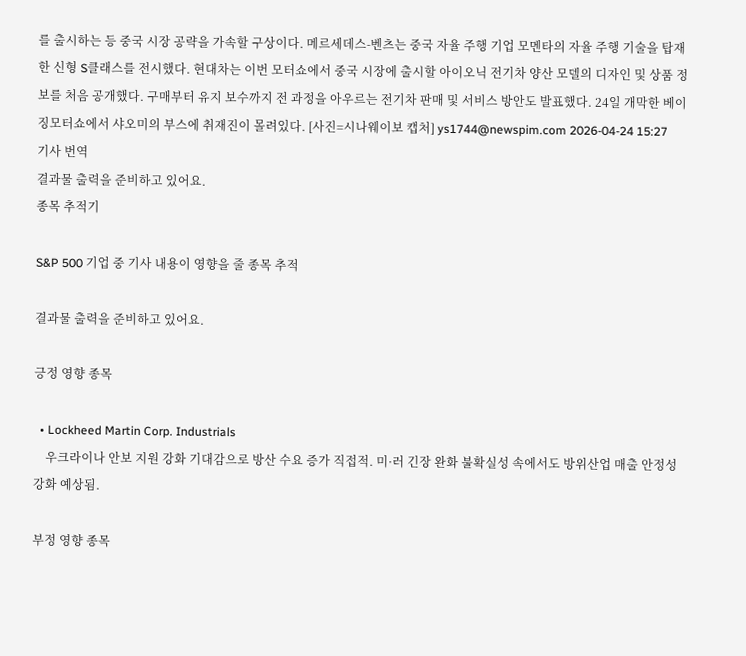를 출시하는 등 중국 시장 공략을 가속할 구상이다. 메르세데스-벤츠는 중국 자율 주행 기업 모멘타의 자율 주행 기술을 탑재한 신형 S클래스를 전시했다. 현대차는 이번 모터쇼에서 중국 시장에 출시할 아이오닉 전기차 양산 모델의 디자인 및 상품 정보를 처음 공개했다. 구매부터 유지 보수까지 전 과정을 아우르는 전기차 판매 및 서비스 방안도 발표했다. 24일 개막한 베이징모터쇼에서 샤오미의 부스에 취재진이 몰려있다. [사진=시나웨이보 캡처] ys1744@newspim.com 2026-04-24 15:27
기사 번역
결과물 출력을 준비하고 있어요.
종목 추적기

S&P 500 기업 중 기사 내용이 영향을 줄 종목 추적

결과물 출력을 준비하고 있어요.

긍정 영향 종목

  • Lockheed Martin Corp. Industrials
    우크라이나 안보 지원 강화 기대감으로 방산 수요 증가 직접적. 미·러 긴장 완화 불확실성 속에서도 방위산업 매출 안정성 강화 예상됨.

부정 영향 종목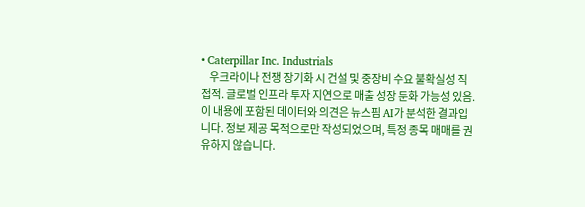• Caterpillar Inc. Industrials
    우크라이나 전쟁 장기화 시 건설 및 중장비 수요 불확실성 직접적. 글로벌 인프라 투자 지연으로 매출 성장 둔화 가능성 있음.
이 내용에 포함된 데이터와 의견은 뉴스핌 AI가 분석한 결과입니다. 정보 제공 목적으로만 작성되었으며, 특정 종목 매매를 권유하지 않습니다.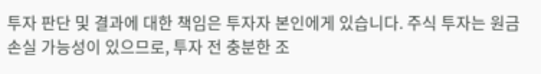투자 판단 및 결과에 대한 책임은 투자자 본인에게 있습니다. 주식 투자는 원금 손실 가능성이 있으므로, 투자 전 충분한 조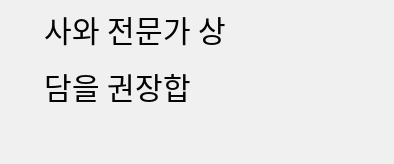사와 전문가 상담을 권장합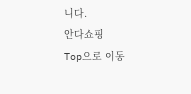니다.
안다쇼핑
Top으로 이동